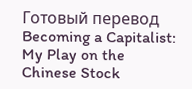Готовый перевод Becoming a Capitalist: My Play on the Chinese Stock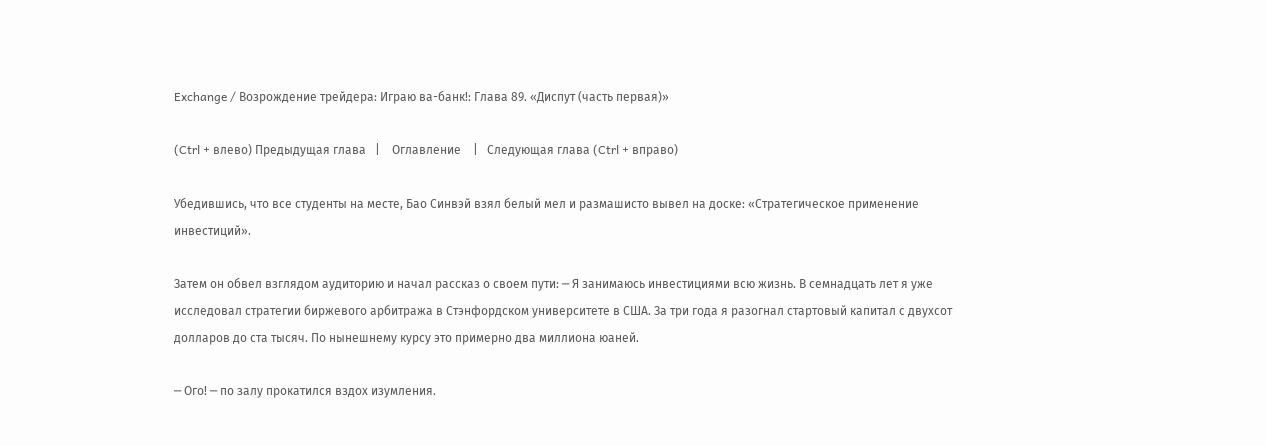Exchange / Возрождение трейдера: Играю ва-банк!: Глава 89. «Диспут (часть первая)»

(Ctrl + влево) Предыдущая глава   |    Оглавление    |   Следующая глава (Ctrl + вправо)

Убедившись, что все студенты на месте, Бао Синвэй взял белый мел и размашисто вывел на доске: «Стратегическое применение инвестиций».

Затем он обвел взглядом аудиторию и начал рассказ о своем пути: ─ Я занимаюсь инвестициями всю жизнь. В семнадцать лет я уже исследовал стратегии биржевого арбитража в Стэнфордском университете в США. За три года я разогнал стартовый капитал с двухсот долларов до ста тысяч. По нынешнему курсу это примерно два миллиона юаней.

─ Ого! ─ по залу прокатился вздох изумления.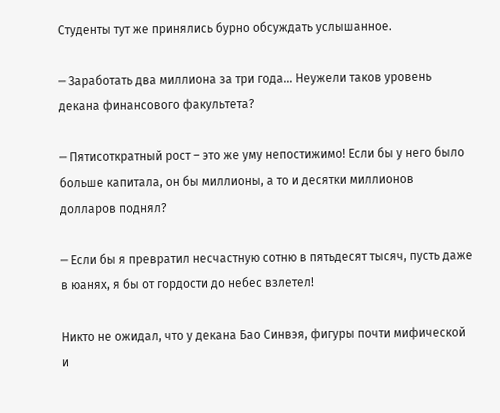Студенты тут же принялись бурно обсуждать услышанное.

─ Заработать два миллиона за три года… Неужели таков уровень декана финансового факультета?

─ Пятисоткратный рост – это же уму непостижимо! Если бы у него было больше капитала, он бы миллионы, а то и десятки миллионов долларов поднял?

─ Если бы я превратил несчастную сотню в пятьдесят тысяч, пусть даже в юанях, я бы от гордости до небес взлетел!

Никто не ожидал, что у декана Бао Синвэя, фигуры почти мифической и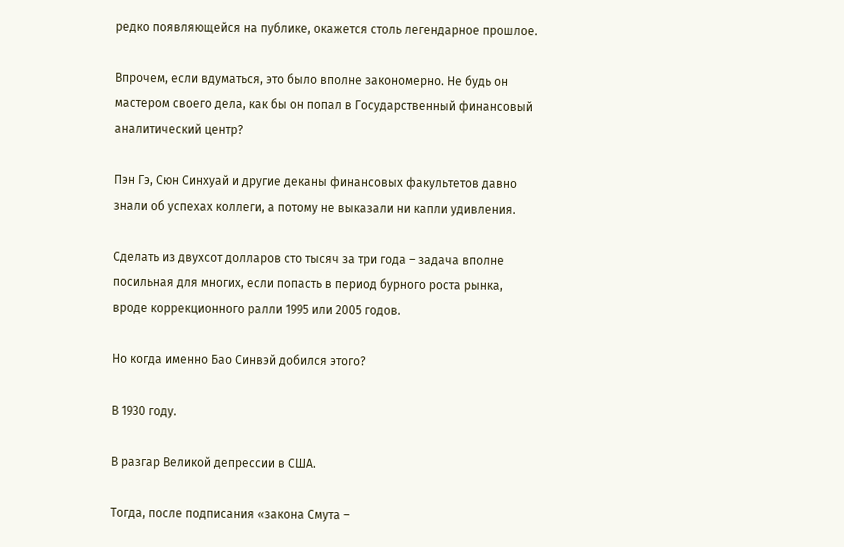редко появляющейся на публике, окажется столь легендарное прошлое.

Впрочем, если вдуматься, это было вполне закономерно. Не будь он мастером своего дела, как бы он попал в Государственный финансовый аналитический центр?

Пэн Гэ, Сюн Синхуай и другие деканы финансовых факультетов давно знали об успехах коллеги, а потому не выказали ни капли удивления.

Сделать из двухсот долларов сто тысяч за три года – задача вполне посильная для многих, если попасть в период бурного роста рынка, вроде коррекционного ралли 1995 или 2005 годов.

Но когда именно Бао Синвэй добился этого?

В 1930 году.

В разгар Великой депрессии в США.

Тогда, после подписания «закона Смута –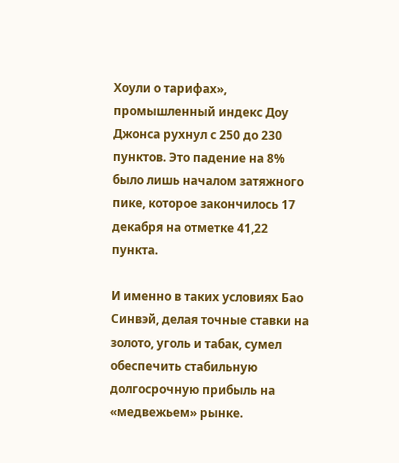Хоули о тарифах», промышленный индекс Доу Джонса рухнул с 250 до 230 пунктов. Это падение на 8% было лишь началом затяжного пике, которое закончилось 17 декабря на отметке 41,22 пункта.

И именно в таких условиях Бао Синвэй, делая точные ставки на золото, уголь и табак, сумел обеспечить стабильную долгосрочную прибыль на «медвежьем» рынке.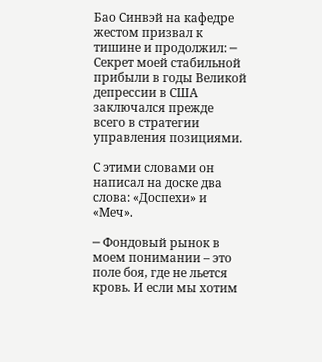Бао Синвэй на кафедре жестом призвал к тишине и продолжил: ─ Секрет моей стабильной прибыли в годы Великой депрессии в США заключался прежде всего в стратегии управления позициями.

С этими словами он написал на доске два слова: «Доспехи» и «Меч».

─ Фондовый рынок в моем понимании – это поле боя, где не льется кровь. И если мы хотим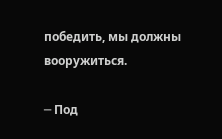победить, мы должны вооружиться.

─ Под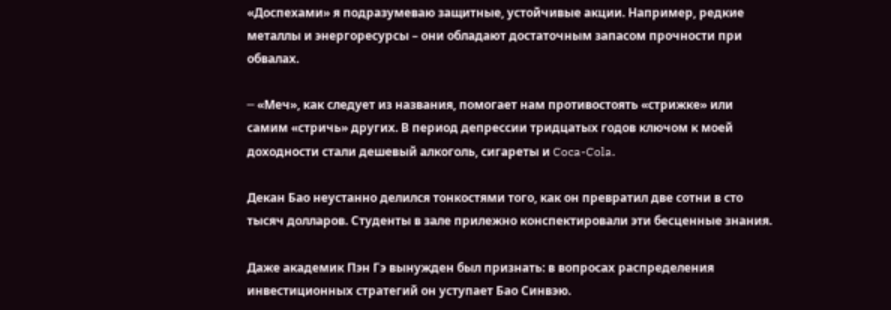«Доспехами» я подразумеваю защитные, устойчивые акции. Например, редкие металлы и энергоресурсы – они обладают достаточным запасом прочности при обвалах.

─ «Меч», как следует из названия, помогает нам противостоять «стрижке» или самим «стричь» других. В период депрессии тридцатых годов ключом к моей доходности стали дешевый алкоголь, сигареты и Coca-Cola.

Декан Бао неустанно делился тонкостями того, как он превратил две сотни в сто тысяч долларов. Студенты в зале прилежно конспектировали эти бесценные знания.

Даже академик Пэн Гэ вынужден был признать: в вопросах распределения инвестиционных стратегий он уступает Бао Синвэю.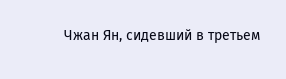Чжан Ян, сидевший в третьем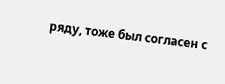ряду, тоже был согласен с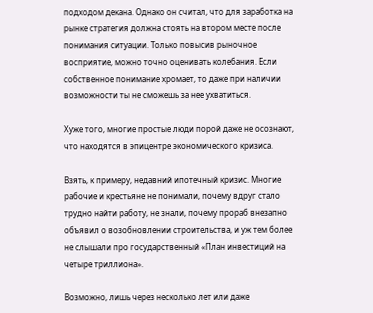подходом декана. Однако он считал, что для заработка на рынке стратегия должна стоять на втором месте после понимания ситуации. Только повысив рыночное восприятие, можно точно оценивать колебания. Если собственное понимание хромает, то даже при наличии возможности ты не сможешь за нее ухватиться.

Хуже того, многие простые люди порой даже не осознают, что находятся в эпицентре экономического кризиса.

Взять, к примеру, недавний ипотечный кризис. Многие рабочие и крестьяне не понимали, почему вдруг стало трудно найти работу, не знали, почему прораб внезапно объявил о возобновлении строительства, и уж тем более не слышали про государственный «План инвестиций на четыре триллиона».

Возможно, лишь через несколько лет или даже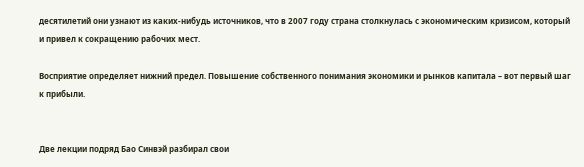десятилетий они узнают из каких-нибудь источников, что в 2007 году страна столкнулась с экономическим кризисом, который и привел к сокращению рабочих мест.

Восприятие определяет нижний предел. Повышение собственного понимания экономики и рынков капитала – вот первый шаг к прибыли.


Две лекции подряд Бао Синвэй разбирал свои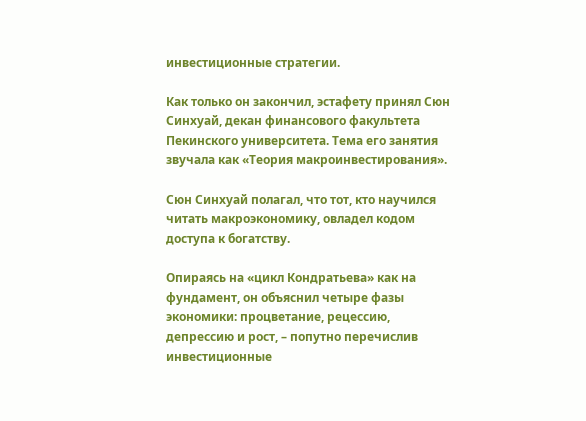инвестиционные стратегии.

Как только он закончил, эстафету принял Сюн Синхуай, декан финансового факультета Пекинского университета. Тема его занятия звучала как «Теория макроинвестирования».

Сюн Синхуай полагал, что тот, кто научился читать макроэкономику, овладел кодом доступа к богатству.

Опираясь на «цикл Кондратьева» как на фундамент, он объяснил четыре фазы экономики: процветание, рецессию, депрессию и рост, – попутно перечислив инвестиционные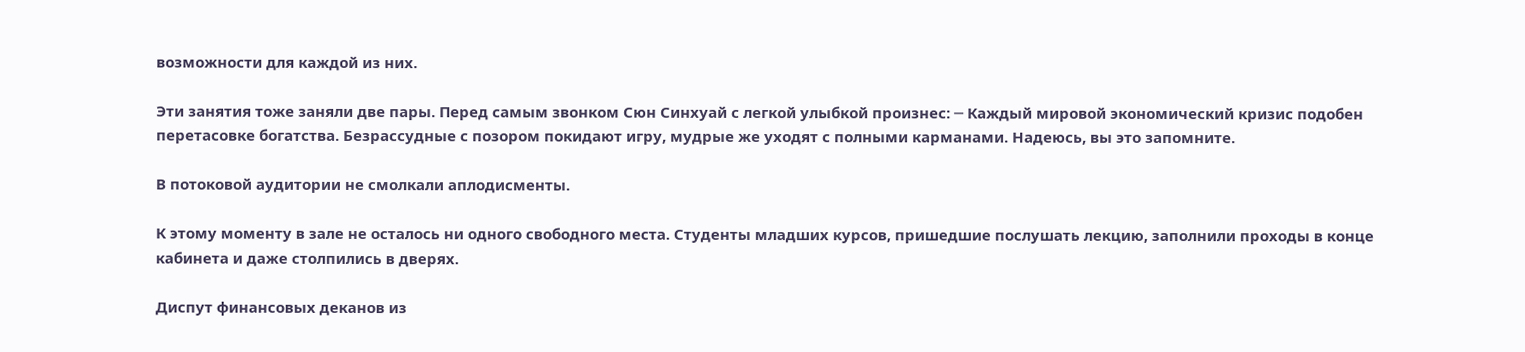возможности для каждой из них.

Эти занятия тоже заняли две пары. Перед самым звонком Сюн Синхуай с легкой улыбкой произнес: ─ Каждый мировой экономический кризис подобен перетасовке богатства. Безрассудные с позором покидают игру, мудрые же уходят с полными карманами. Надеюсь, вы это запомните.

В потоковой аудитории не смолкали аплодисменты.

К этому моменту в зале не осталось ни одного свободного места. Студенты младших курсов, пришедшие послушать лекцию, заполнили проходы в конце кабинета и даже столпились в дверях.

Диспут финансовых деканов из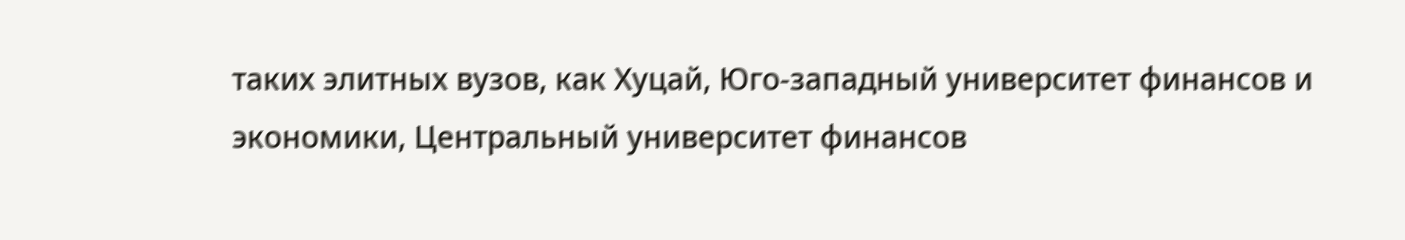таких элитных вузов, как Хуцай, Юго-западный университет финансов и экономики, Центральный университет финансов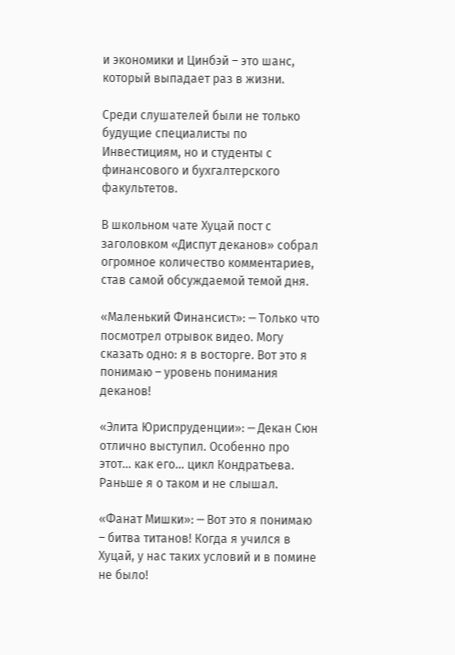и экономики и Цинбэй – это шанс, который выпадает раз в жизни.

Среди слушателей были не только будущие специалисты по Инвестициям, но и студенты с финансового и бухгалтерского факультетов.

В школьном чате Хуцай пост с заголовком «Диспут деканов» собрал огромное количество комментариев, став самой обсуждаемой темой дня.

«Маленький Финансист»: ─ Только что посмотрел отрывок видео. Могу сказать одно: я в восторге. Вот это я понимаю – уровень понимания деканов!

«Элита Юриспруденции»: ─ Декан Сюн отлично выступил. Особенно про этот… как его… цикл Кондратьева. Раньше я о таком и не слышал.

«Фанат Мишки»: ─ Вот это я понимаю – битва титанов! Когда я учился в Хуцай, у нас таких условий и в помине не было!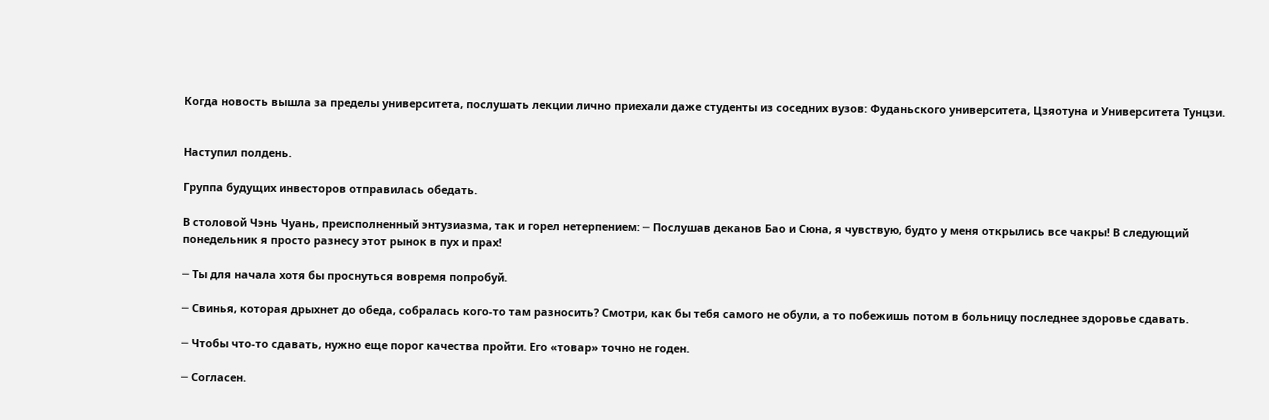Когда новость вышла за пределы университета, послушать лекции лично приехали даже студенты из соседних вузов: Фуданьского университета, Цзяотуна и Университета Тунцзи.


Наступил полдень.

Группа будущих инвесторов отправилась обедать.

В столовой Чэнь Чуань, преисполненный энтузиазма, так и горел нетерпением: ─ Послушав деканов Бао и Сюна, я чувствую, будто у меня открылись все чакры! В следующий понедельник я просто разнесу этот рынок в пух и прах!

─ Ты для начала хотя бы проснуться вовремя попробуй.

─ Свинья, которая дрыхнет до обеда, собралась кого-то там разносить? Смотри, как бы тебя самого не обули, а то побежишь потом в больницу последнее здоровье сдавать.

─ Чтобы что-то сдавать, нужно еще порог качества пройти. Его «товар» точно не годен.

─ Согласен.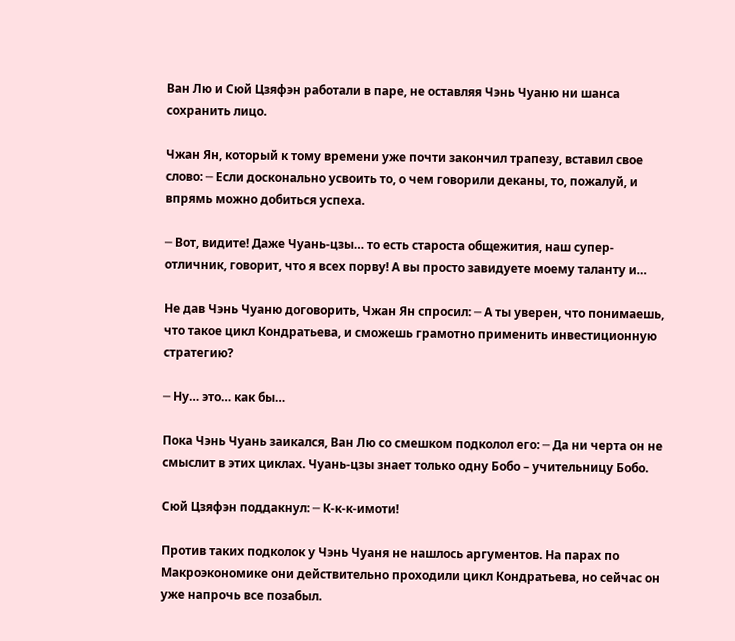Ван Лю и Сюй Цзяфэн работали в паре, не оставляя Чэнь Чуаню ни шанса сохранить лицо.

Чжан Ян, который к тому времени уже почти закончил трапезу, вставил свое слово: ─ Если досконально усвоить то, о чем говорили деканы, то, пожалуй, и впрямь можно добиться успеха.

─ Вот, видите! Даже Чуань-цзы… то есть староста общежития, наш супер-отличник, говорит, что я всех порву! А вы просто завидуете моему таланту и…

Не дав Чэнь Чуаню договорить, Чжан Ян спросил: ─ А ты уверен, что понимаешь, что такое цикл Кондратьева, и сможешь грамотно применить инвестиционную стратегию?

─ Ну… это… как бы…

Пока Чэнь Чуань заикался, Ван Лю со смешком подколол его: ─ Да ни черта он не смыслит в этих циклах. Чуань-цзы знает только одну Бобо – учительницу Бобо.

Сюй Цзяфэн поддакнул: ─ К-к-к-имоти!

Против таких подколок у Чэнь Чуаня не нашлось аргументов. На парах по Макроэкономике они действительно проходили цикл Кондратьева, но сейчас он уже напрочь все позабыл.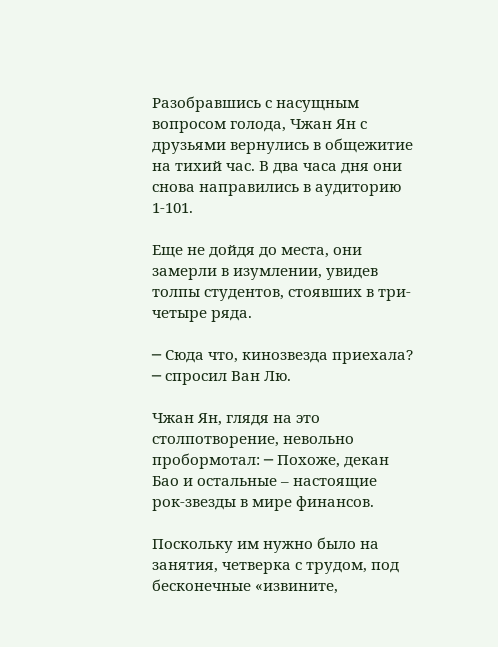Разобравшись с насущным вопросом голода, Чжан Ян с друзьями вернулись в общежитие на тихий час. В два часа дня они снова направились в аудиторию 1-101.

Еще не дойдя до места, они замерли в изумлении, увидев толпы студентов, стоявших в три-четыре ряда.

─ Сюда что, кинозвезда приехала? ─ спросил Ван Лю.

Чжан Ян, глядя на это столпотворение, невольно пробормотал: ─ Похоже, декан Бао и остальные – настоящие рок-звезды в мире финансов.

Поскольку им нужно было на занятия, четверка с трудом, под бесконечные «извините,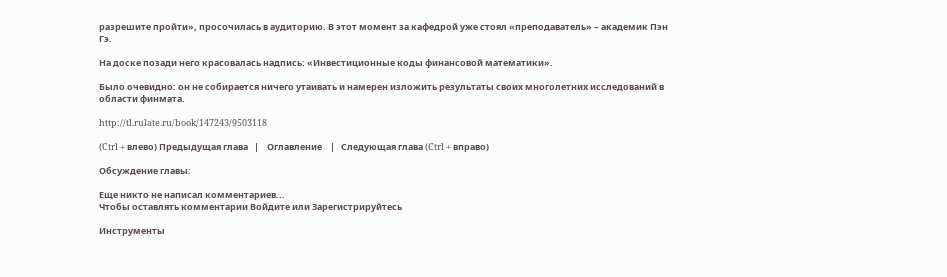разрешите пройти», просочилась в аудиторию. В этот момент за кафедрой уже стоял «преподаватель» – академик Пэн Гэ.

На доске позади него красовалась надпись: «Инвестиционные коды финансовой математики».

Было очевидно: он не собирается ничего утаивать и намерен изложить результаты своих многолетних исследований в области финмата.

http://tl.rulate.ru/book/147243/9503118

(Ctrl + влево) Предыдущая глава   |    Оглавление    |   Следующая глава (Ctrl + вправо)

Обсуждение главы:

Еще никто не написал комментариев...
Чтобы оставлять комментарии Войдите или Зарегистрируйтесь

Инструменты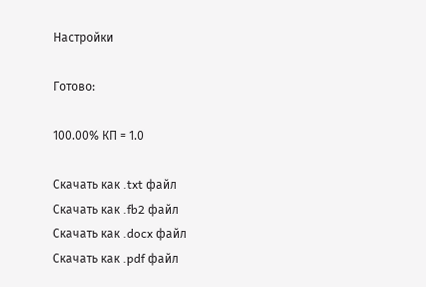Настройки

Готово:

100.00% КП = 1.0

Скачать как .txt файл
Скачать как .fb2 файл
Скачать как .docx файл
Скачать как .pdf файл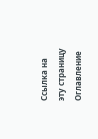Ссылка на эту страницу
Оглавление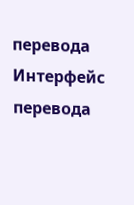перевода
Интерфейс перевода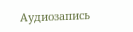Аудиозапись